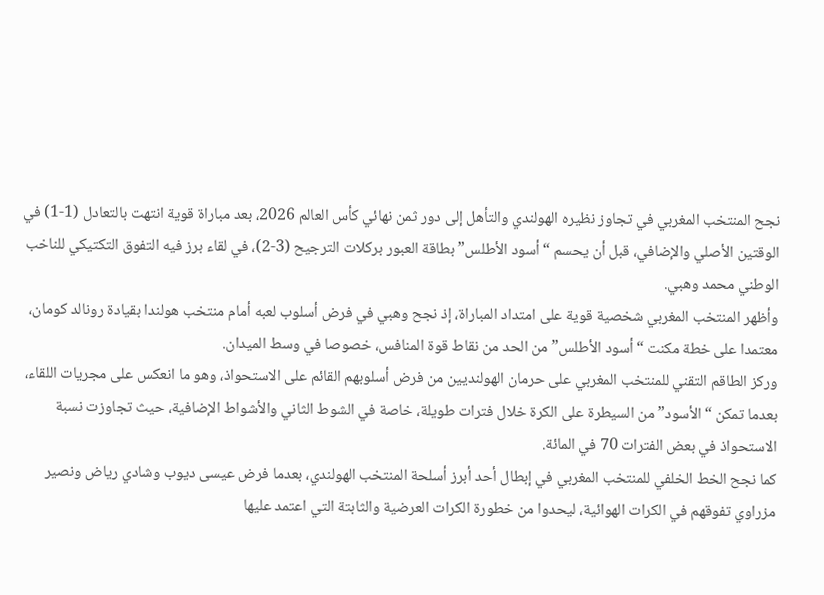نجح المنتخب المغربي في تجاوز نظيره الهولندي والتأهل إلى دور ثمن نهائي كأس العالم 2026، بعد مباراة قوية انتهت بالتعادل (1-1) في الوقتين الأصلي والإضافي، قبل أن يحسم “أسود الأطلس” بطاقة العبور بركلات الترجيح (3-2)، في لقاء برز فيه التفوق التكتيكي للناخب الوطني محمد وهبي.
وأظهر المنتخب المغربي شخصية قوية على امتداد المباراة، إذ نجح وهبي في فرض أسلوب لعبه أمام منتخب هولندا بقيادة رونالد كومان، معتمدا على خطة مكنت “أسود الأطلس” من الحد من نقاط قوة المنافس، خصوصا في وسط الميدان.
وركز الطاقم التقني للمنتخب المغربي على حرمان الهولنديين من فرض أسلوبهم القائم على الاستحواذ، وهو ما انعكس على مجريات اللقاء، بعدما تمكن “الأسود” من السيطرة على الكرة خلال فترات طويلة، خاصة في الشوط الثاني والأشواط الإضافية، حيث تجاوزت نسبة الاستحواذ في بعض الفترات 70 في المائة.
كما نجح الخط الخلفي للمنتخب المغربي في إبطال أحد أبرز أسلحة المنتخب الهولندي، بعدما فرض عيسى ديوب وشادي رياض ونصير مزراوي تفوقهم في الكرات الهوائية، ليحدوا من خطورة الكرات العرضية والثابتة التي اعتمد عليها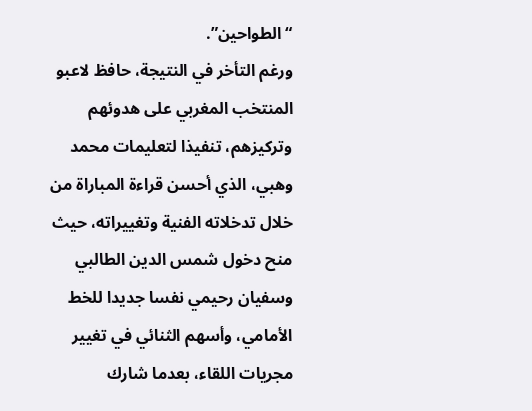“الطواحين”.
ورغم التأخر في النتيجة، حافظ لاعبو المنتخب المغربي على هدوئهم وتركيزهم، تنفيذا لتعليمات محمد وهبي، الذي أحسن قراءة المباراة من خلال تدخلاته الفنية وتغييراته، حيث منح دخول شمس الدين الطالبي وسفيان رحيمي نفسا جديدا للخط الأمامي، وأسهم الثنائي في تغيير مجريات اللقاء، بعدما شارك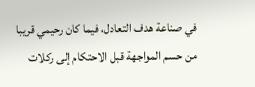في صناعة هدف التعادل، فيما كان رحيمي قريبا من حسم المواجهة قبل الاحتكام إلى ركلات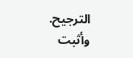الترجيح.
وأثبت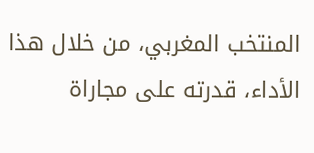المنتخب المغربي، من خلال هذا الأداء، قدرته على مجاراة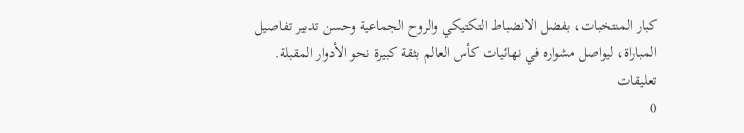كبار المنتخبات، بفضل الانضباط التكتيكي والروح الجماعية وحسن تدبير تفاصيل المباراة، ليواصل مشواره في نهائيات كأس العالم بثقة كبيرة نحو الأدوار المقبلة.
تعليقات
0